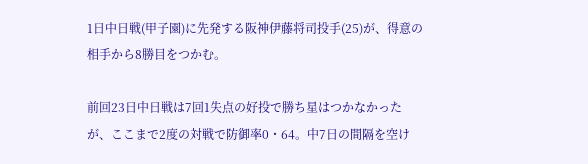1日中日戦(甲子園)に先発する阪神伊藤将司投手(25)が、得意の相手から8勝目をつかむ。

前回23日中日戦は7回1失点の好投で勝ち星はつかなかったが、ここまで2度の対戦で防御率0・64。中7日の間隔を空け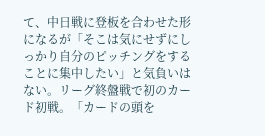て、中日戦に登板を合わせた形になるが「そこは気にせずにしっかり自分のピッチングをすることに集中したい」と気負いはない。リーグ終盤戦で初のカード初戦。「カードの頭を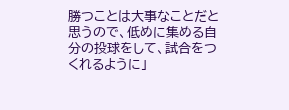勝つことは大事なことだと思うので、低めに集める自分の投球をして、試合をつくれるように」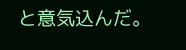と意気込んだ。